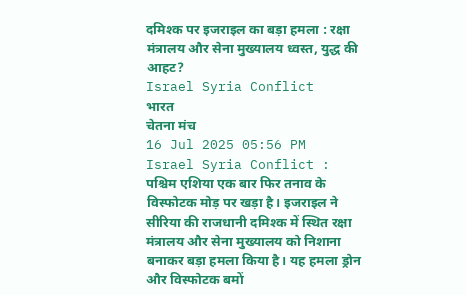दमिश्क पर इजराइल का बड़ा हमला : रक्षा मंत्रालय और सेना मुख्यालय ध्वस्त, युद्ध की आहट?
Israel Syria Conflict
भारत
चेतना मंच
16 Jul 2025 05:56 PM
Israel Syria Conflict : पश्चिम एशिया एक बार फिर तनाव के विस्फोटक मोड़ पर खड़ा है। इजराइल ने सीरिया की राजधानी दमिश्क में स्थित रक्षा मंत्रालय और सेना मुख्यालय को निशाना बनाकर बड़ा हमला किया है। यह हमला ड्रोन और विस्फोटक बमों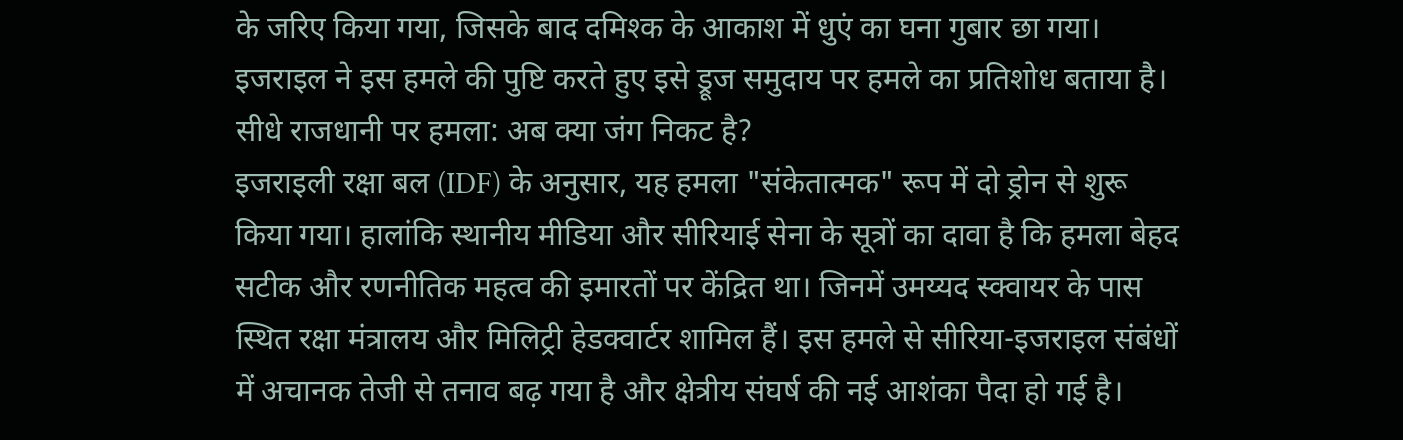के जरिए किया गया, जिसके बाद दमिश्क के आकाश में धुएं का घना गुबार छा गया। इजराइल ने इस हमले की पुष्टि करते हुए इसे ड्रूज समुदाय पर हमले का प्रतिशोध बताया है।
सीधे राजधानी पर हमला: अब क्या जंग निकट है?
इजराइली रक्षा बल (IDF) के अनुसार, यह हमला "संकेतात्मक" रूप में दो ड्रोन से शुरू किया गया। हालांकि स्थानीय मीडिया और सीरियाई सेना के सूत्रों का दावा है कि हमला बेहद सटीक और रणनीतिक महत्व की इमारतों पर केंद्रित था। जिनमें उमय्यद स्क्वायर के पास स्थित रक्षा मंत्रालय और मिलिट्री हेडक्वार्टर शामिल हैं। इस हमले से सीरिया-इजराइल संबंधों में अचानक तेजी से तनाव बढ़ गया है और क्षेत्रीय संघर्ष की नई आशंका पैदा हो गई है।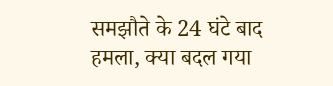समझौते के 24 घंटे बाद हमला, क्या बदल गया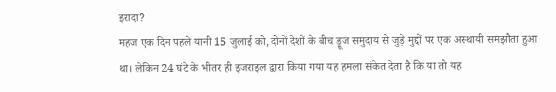इरादा?
महज एक दिन पहले यानी 15 जुलाई को, दोनों देशों के बीच ड्रूज समुदाय से जुड़े मुद्दों पर एक अस्थायी समझौता हुआ था। लेकिन 24 घंटे के भीतर ही इजराइल द्वारा किया गया यह हमला संकेत देता है कि या तो यह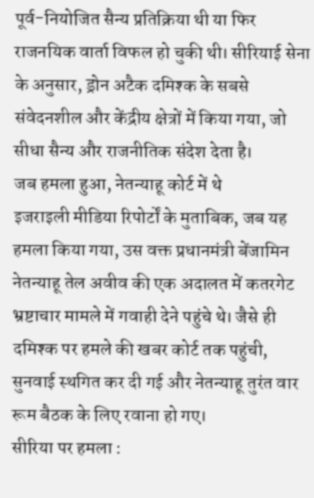पूर्व-नियोजित सैन्य प्रतिक्रिया थी या फिर राजनयिक वार्ता विफल हो चुकी थी। सीरियाई सेना के अनुसार, ड्रोन अटैक दमिश्क के सबसे संवेदनशील और केंद्रीय क्षेत्रों में किया गया, जो सीधा सैन्य और राजनीतिक संदेश देता है।
जब हमला हुआ, नेतन्याहू कोर्ट में थे
इजराइली मीडिया रिपोर्टों के मुताबिक, जब यह हमला किया गया, उस वक्त प्रधानमंत्री बेंजामिन नेतन्याहू तेल अवीव की एक अदालत में कतरगेट भ्रष्टाचार मामले में गवाही देने पहुंचे थे। जैसे ही दमिश्क पर हमले की खबर कोर्ट तक पहुंची, सुनवाई स्थगित कर दी गई और नेतन्याहू तुरंत वार रूम बैठक के लिए रवाना हो गए।
सीरिया पर हमला :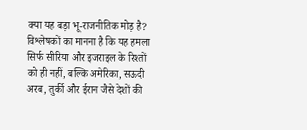क्या यह बड़ा भू-राजनीतिक मोड़ है?
विश्लेषकों का मानना है कि यह हमला सिर्फ सीरिया और इजराइल के रिश्तों को ही नहीं, बल्कि अमेरिका, सऊदी अरब, तुर्की और ईरान जैसे देशों की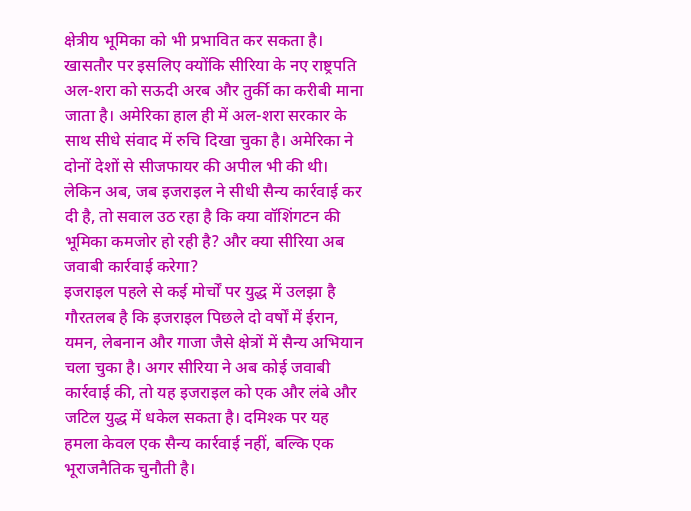क्षेत्रीय भूमिका को भी प्रभावित कर सकता है। खासतौर पर इसलिए क्योंकि सीरिया के नए राष्ट्रपति अल-शरा को सऊदी अरब और तुर्की का करीबी माना जाता है। अमेरिका हाल ही में अल-शरा सरकार के साथ सीधे संवाद में रुचि दिखा चुका है। अमेरिका ने दोनों देशों से सीजफायर की अपील भी की थी। लेकिन अब, जब इजराइल ने सीधी सैन्य कार्रवाई कर दी है, तो सवाल उठ रहा है कि क्या वॉशिंगटन की भूमिका कमजोर हो रही है? और क्या सीरिया अब जवाबी कार्रवाई करेगा?
इजराइल पहले से कई मोर्चों पर युद्ध में उलझा है
गौरतलब है कि इजराइल पिछले दो वर्षों में ईरान, यमन, लेबनान और गाजा जैसे क्षेत्रों में सैन्य अभियान चला चुका है। अगर सीरिया ने अब कोई जवाबी कार्रवाई की, तो यह इजराइल को एक और लंबे और जटिल युद्ध में धकेल सकता है। दमिश्क पर यह हमला केवल एक सैन्य कार्रवाई नहीं, बल्कि एक भूराजनैतिक चुनौती है।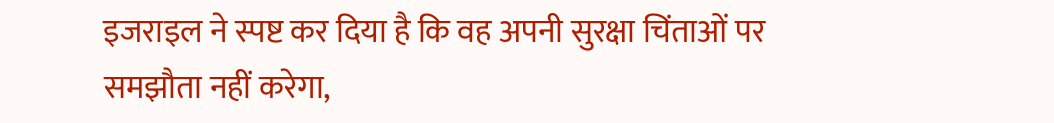इजराइल ने स्पष्ट कर दिया है कि वह अपनी सुरक्षा चिंताओं पर समझौता नहीं करेगा,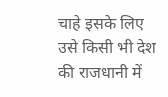चाहे इसके लिए उसे किसी भी देश की राजधानी में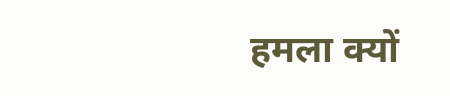हमला क्यों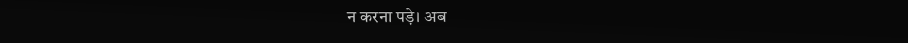न करना पड़े। अब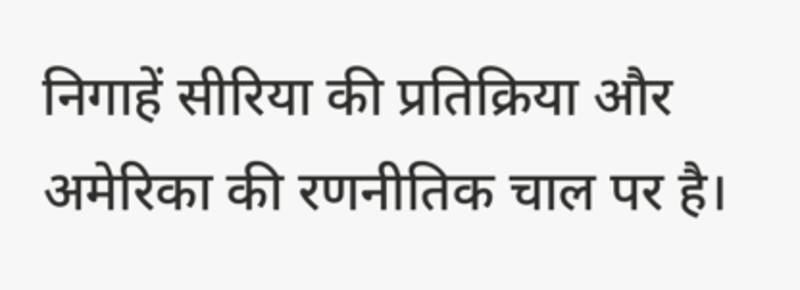निगाहें सीरिया की प्रतिक्रिया और अमेरिका की रणनीतिक चाल पर है।